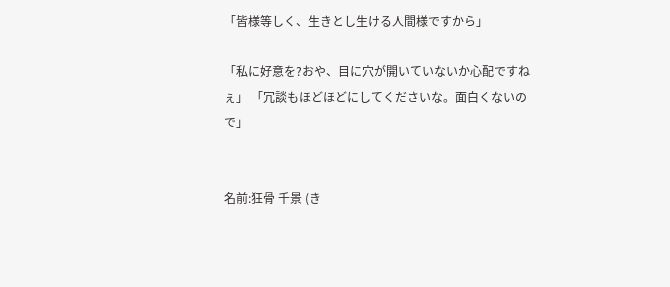「皆様等しく、生きとし生ける人間様ですから」

「私に好意を?おや、目に穴が開いていないか心配ですねぇ」 「冗談もほどほどにしてくださいな。面白くないので」


名前:狂骨 千景 (き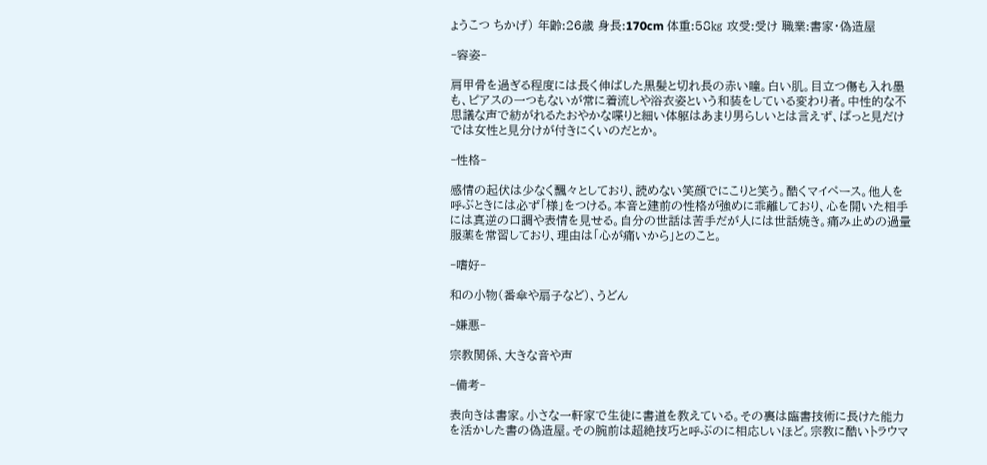ょうこつ ちかげ) 年齢:26歳 身長:170cm 体重:58㎏ 攻受:受け 職業:書家・偽造屋

‐容姿‐

肩甲骨を過ぎる程度には長く伸ばした黒髪と切れ長の赤い瞳。白い肌。目立つ傷も入れ墨も、ピアスの一つもないが常に着流しや浴衣姿という和装をしている変わり者。中性的な不思議な声で紡がれるたおやかな喋りと細い体躯はあまり男らしいとは言えず、ぱっと見だけでは女性と見分けが付きにくいのだとか。

‐性格‐

感情の起伏は少なく飄々としており、読めない笑顔でにこりと笑う。酷くマイペース。他人を呼ぶときには必ず「様」をつける。本音と建前の性格が強めに乖離しており、心を開いた相手には真逆の口調や表情を見せる。自分の世話は苦手だが人には世話焼き。痛み止めの過量服薬を常習しており、理由は「心が痛いから」とのこと。

‐嗜好‐

和の小物(番傘や扇子など)、うどん

‐嫌悪‐

宗教関係、大きな音や声

‐備考‐

表向きは書家。小さな一軒家で生徒に書道を教えている。その裏は臨書技術に長けた能力を活かした書の偽造屋。その腕前は超絶技巧と呼ぶのに相応しいほど。宗教に酷いトラウマ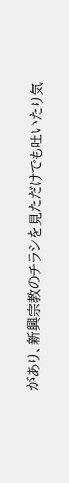があり、新興宗教のチラシを見ただけでも吐いたり気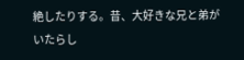絶したりする。昔、大好きな兄と弟がいたらし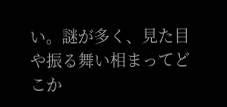い。謎が多く、見た目や振る舞い相まってどこか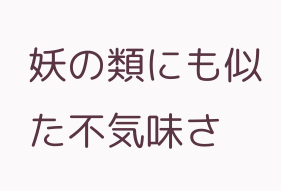妖の類にも似た不気味さ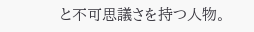と不可思議さを持つ人物。